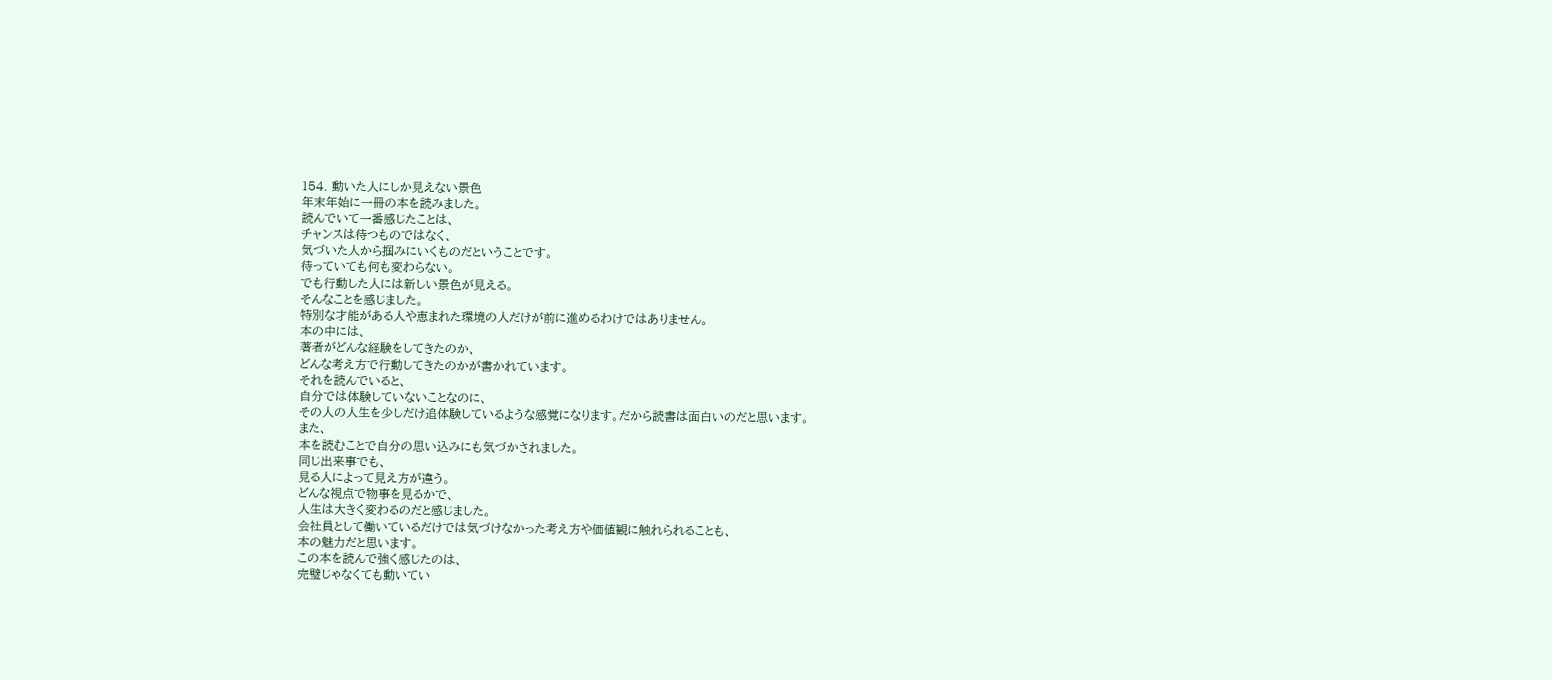154. 動いた人にしか見えない景色
年末年始に一冊の本を読みました。
読んでいて一番感じたことは、
チャンスは待つものではなく、
気づいた人から掴みにいくものだということです。
待っていても何も変わらない。
でも行動した人には新しい景色が見える。
そんなことを感じました。
特別な才能がある人や恵まれた環境の人だけが前に進めるわけではありません。
本の中には、
著者がどんな経験をしてきたのか、
どんな考え方で行動してきたのかが書かれています。
それを読んでいると、
自分では体験していないことなのに、
その人の人生を少しだけ追体験しているような感覚になります。だから読書は面白いのだと思います。
また、
本を読むことで自分の思い込みにも気づかされました。
同じ出来事でも、
見る人によって見え方が違う。
どんな視点で物事を見るかで、
人生は大きく変わるのだと感じました。
会社員として働いているだけでは気づけなかった考え方や価値観に触れられることも、
本の魅力だと思います。
この本を読んで強く感じたのは、
完璧じゃなくても動いてい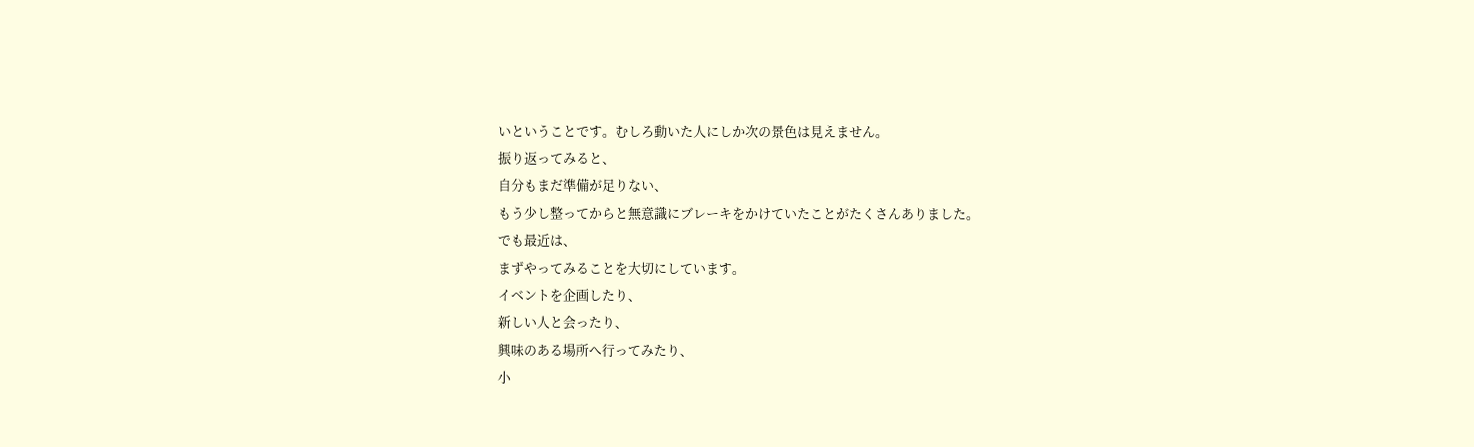いということです。むしろ動いた人にしか次の景色は見えません。
振り返ってみると、
自分もまだ準備が足りない、
もう少し整ってからと無意識にブレーキをかけていたことがたくさんありました。
でも最近は、
まずやってみることを大切にしています。
イベントを企画したり、
新しい人と会ったり、
興味のある場所へ行ってみたり、
小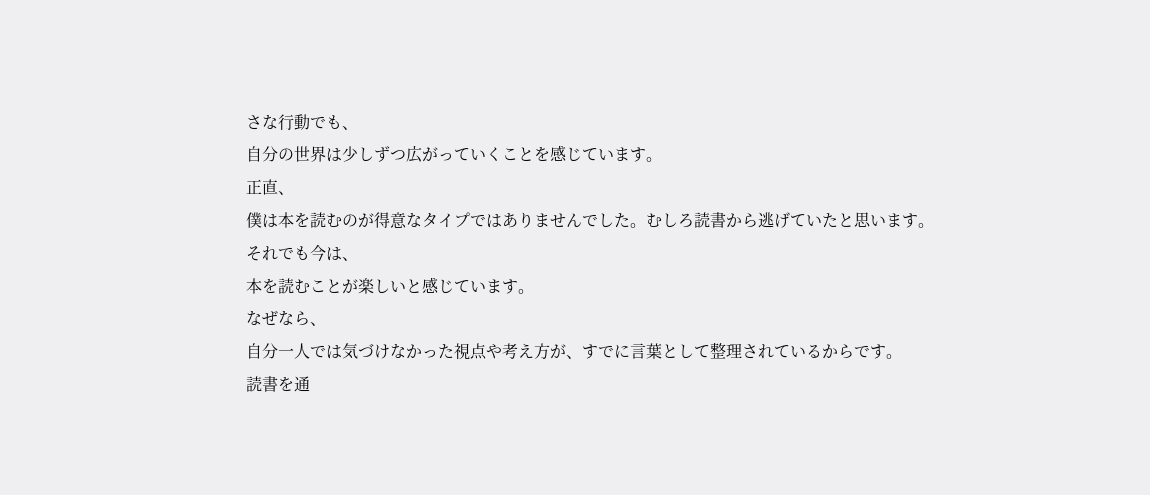さな行動でも、
自分の世界は少しずつ広がっていくことを感じています。
正直、
僕は本を読むのが得意なタイプではありませんでした。むしろ読書から逃げていたと思います。
それでも今は、
本を読むことが楽しいと感じています。
なぜなら、
自分一人では気づけなかった視点や考え方が、すでに言葉として整理されているからです。
読書を通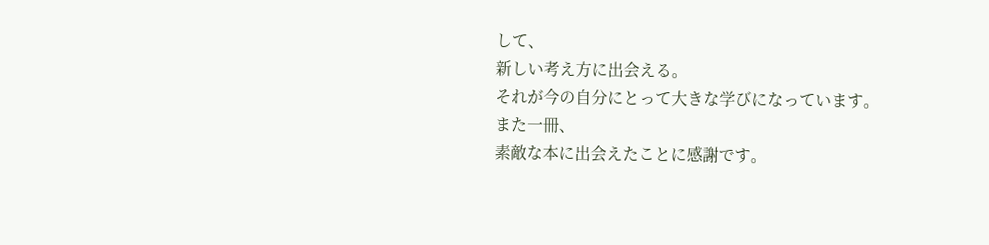して、
新しい考え方に出会える。
それが今の自分にとって大きな学びになっています。
また一冊、
素敵な本に出会えたことに感謝です。